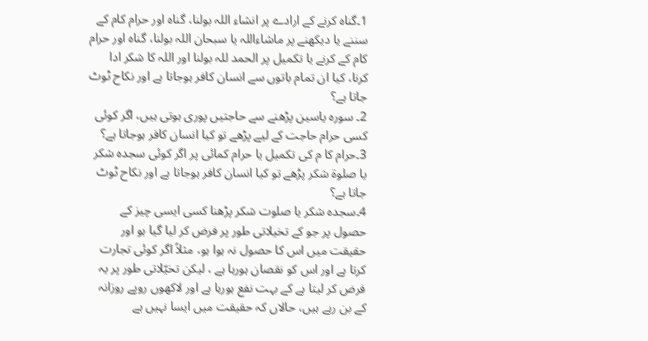1۔گناہ کرنے کے ارادے پر انشاء اللہ بولنا، گناہ اور حرام کام کے سننے یا دیکھنے پر ماشاءاللہ یا سبحان اللہ بولنا، گناہ اور حرام کام کے کرنے یا تکمیل پر الحمد للہ بولنا اور اللہ کا شکر ادا کرنا، کیا ان تمام باتوں سے انسان کافر ہوجاتا ہے اور نکاح ٹوٹ جاتا ہے؟
2۔ سورہ یاسین پڑھنے سے حاجتیں پوری ہوتی ہیں، اگر کوئی کسی حرام حاجت کے لیے پڑھے تو کیا انسان کافر ہوجاتا ہے؟
3۔حرام کا م کی تکمیل یا حرام کمائی پر اگر کوئی سجدہ شکر یا صلوۃ شکر پڑھے تو کیا انسان کافر ہوجاتا ہے اور نکاح ٹوٹ جاتا ہے؟
4۔سجدہ شکر یا صلوت شکر پڑھنا کسی ایسی چیز کے حصول پر جو کے تخیلاتی طور پر فرض کر لیا گیا ہو اور حقیقت میں اس کا حصول نہ ہوا ہو، مثلاً اگر کوئی تجارت کرتا ہے اور اس کو نقصان ہورہا ہے ، لیکن تخیّلاتی طور پر یہ فرض کر لیتا ہے کے بہت نفع ہورہا ہے اور لاکھوں روپے روزانہ کے بن رہے ہیں، حالاں کہ حقیقت میں ایسا نہیں ہے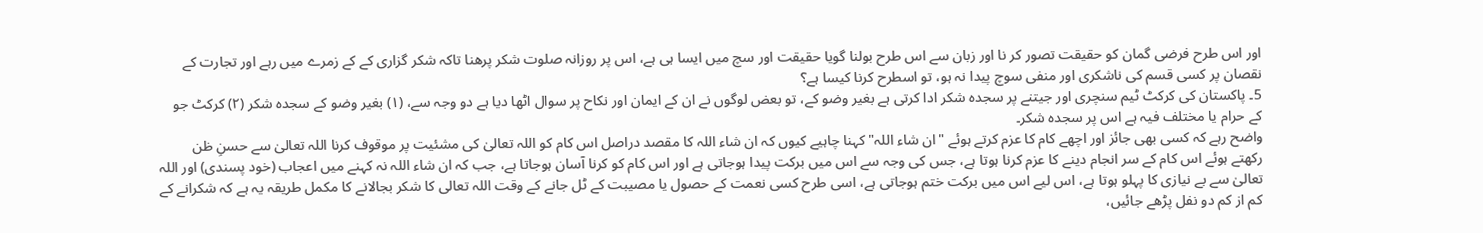اور اس طرح فرضی گمان کو حقیقت تصور کر نا اور زبان سے اس طرح بولنا گویا حقیقت اور سچ میں ایسا ہی ہے، اس پر روزانہ صلوت شکر پرھنا تاکہ شکر گزاری کے کے زمرے میں رہے اور تجارت کے نقصان پر کسی قسم کی ناشکری اور منفی سوچ پیدا نہ ہو، تو اسطرح کرنا کیسا ہے؟
5۔ پاکستان کی کرکٹ ٹیم سنچری اور جیتنے پر سجدہ شکر ادا کرتی ہے بغیر وضو کے، تو بعض لوگوں نے ان کے ایمان اور نکاح پر سوال اٹھا دیا ہے دو وجہ سے، (۱) بغیر وضو کے سجدہ شکر (۲) کرکٹ جو کے حرام یا مختلف فیہ ہے اس پر سجدہ شکر۔
واضح رہے کہ کسی بھی جائز اور اچھے کام کا عزم کرتے ہوئے "ان شاء اللہ" کہنا چاہیے کیوں کہ ان شاء اللہ کا مقصد دراصل اس کام کو اللہ تعالیٰ کی مشئیت پر موقوف کرنا اللہ تعالیٰ سے حسنِ ظن رکھتے ہوئے اس کام کے سر انجام دینے کا عزم کرنا ہوتا ہے، جس کی وجہ سے اس میں برکت پیدا ہوجاتی ہے اور اس کام کو کرنا آسان ہوجاتا ہے، جب کہ ان شاء اللہ نہ کہنے میں اعجاب (خود پسندی) اور اللہ تعالیٰ سے بے نیازی کا پہلو ہوتا ہے، اس لیے اس میں برکت ختم ہوجاتی ہے، اسی طرح کسی نعمت کے حصول یا مصیبت کے ٹل جانے کے وقت اللہ تعالی کا شکر بجالانے کا مکمل طریقہ یہ ہے کہ شکرانے کے کم از کم دو نفل پڑھے جائیں،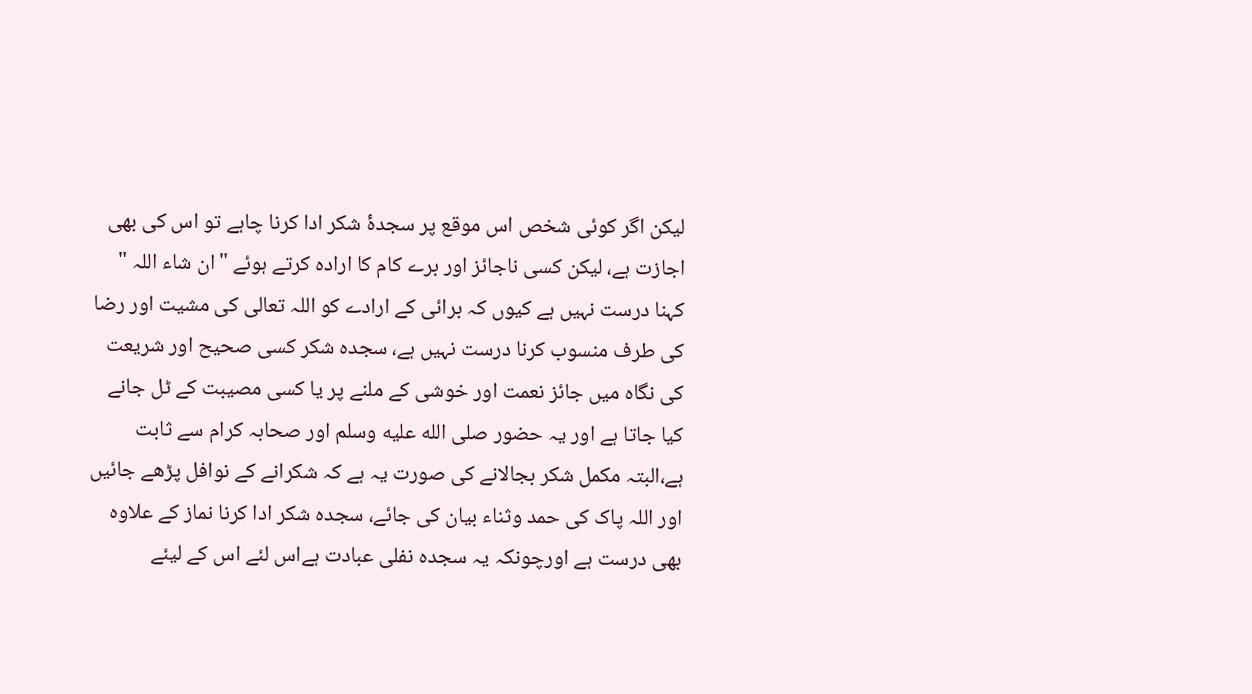لیکن اگر کوئی شخص اس موقع پر سجدۂ شکر ادا کرنا چاہے تو اس کی بھی اجازت ہے، لیکن کسی ناجائز اور برے کام کا ارادہ کرتے ہوئے "ان شاء اللہ " کہنا درست نہیں ہے کیوں کہ برائی کے ارادے کو اللہ تعالی کی مشیت اور رضا کی طرف منسوب کرنا درست نہیں ہے، سجدہ شکر کسی صحیح اور شریعت کی نگاہ میں جائز نعمت اور خوشی کے ملنے پر یا کسی مصیبت کے ٹل جانے کیا جاتا ہے اور یہ حضور صلى الله عليه وسلم اور صحابہ کرام سے ثابت ہے،البتہ مکمل شکر بجالانے کی صورت یہ ہے کہ شکرانے کے نوافل پڑھے جائیں اور اللہ پاک کی حمد وثناء بیان کی جائے، سجدہ شکر ادا کرنا نماز کے علاوہ بھی درست ہے اورچونکہ یہ سجدہ نفلی عبادت ہےاس لئے اس کے لیئے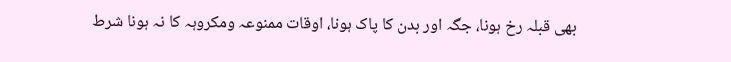بھی قبلہ رخ ہونا، جگہ اور بدن کا پاک ہونا، اوقات ممنوعہ ومکروہہ کا نہ ہونا شرط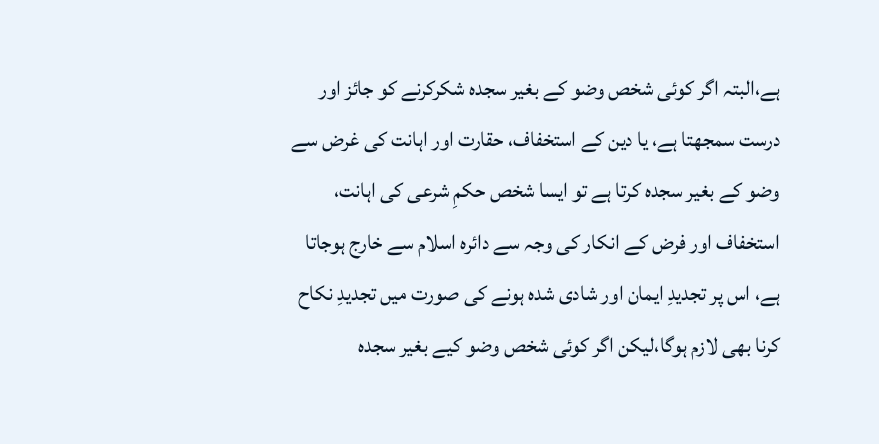ہے،البتہ اگر کوئی شخص وضو کے بغیر سجدہ شکرکرنے کو جائز اور درست سمجھتا ہے، یا دین کے استخفاف، حقارت اور اہانت کی غرض سے وضو کے بغیر سجدہ کرتا ہے تو ایسا شخص حکمِ شرعی کی اہانت، استخفاف اور فرض کے انکار کی وجہ سے دائرہ اسلام سے خارج ہوجاتا ہے، اس پر تجدیدِ ایمان اور شادی شدہ ہونے کی صورت میں تجدیدِ نکاح کرنا بھی لازم ہوگا،لیکن اگر کوئی شخص وضو کیے بغیر سجدہ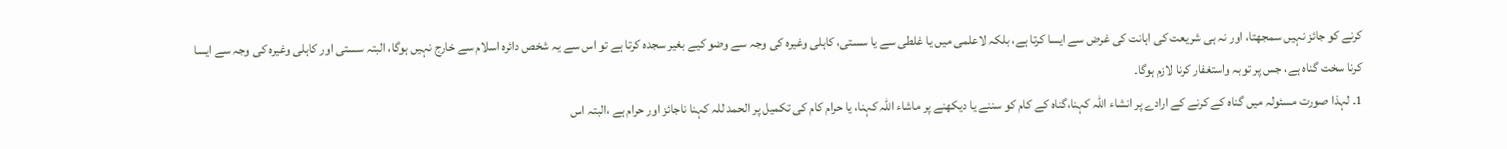کرنے کو جائز نہیں سمجھتا، اور نہ ہی شریعت کی اہانت کی غرض سے ایسا کرتا ہے، بلکہ لاعلمی میں یا غلطی سے یا سستی، کاہلی وغیرہ کی وجہ سے وضو کیے بغیر سجدہ کرتا ہے تو اس سے یہ شخص دائرہ اسلام سے خارج نہیں ہوگا، البتہ سستی اور کاہلی وغیرہ کی وجہ سے ایسا کرنا سخت گناہ ہے، جس پر توبہ واستغفار کرنا لازم ہوگا۔
1۔ لہذا صورت مسئولہ میں گناہ کے کرنے کے ارادے پر انشاء اللہ کہنا،گناہ کے کام کو سننے یا دیکھنے پر ماشاء اللہ کہنا، یا حرام کام کی تکمیل پر الحمد للہ کہنا ناجائز اور حرام ہے ،البتہ اس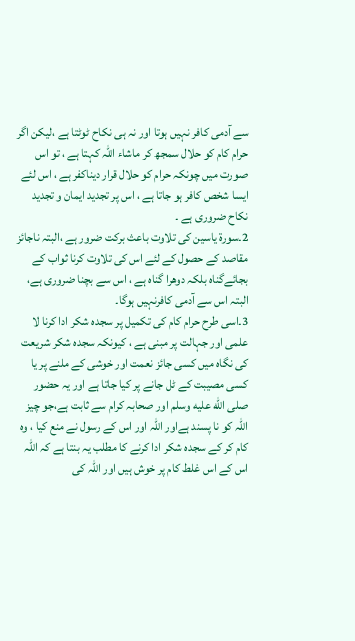سے آدمی کافر نہیں ہوتا اور نہ ہی نکاح ٹوٹتا ہے ،لیکن اگر حرام کام کو حلال سمجھ کر ماشاء اللہ کہتا ہے ، تو اس صورت میں چونکہ حرام کو حلال قرار دیناکفر ہے ، اس لئے ایسا شخص کافر ہو جاتا ہے ، اس پر تجدید ایمان و تجدید نکاح ضروری ہے ۔
2۔سورۃ یاسین کی تلاوت باعث برکت ضرور ہے ،البتہ ناجائز مقاصد کے حصول کے لئے اس کی تلاوت کرنا ثواب کے بجائےگناہ بلکہ دوھرا گناہ ہے ، اس سے بچنا ضروری ہے، البتہ اس سے آدمی کافرنہیں ہوگا۔
3۔اسی طرح حرام کام کی تکمیل پر سجدہ شکر ادا کرنا لا علمی اور جہالت پر مبنی ہے ، کیونکہ سجدہ شکر شریعت کی نگاہ میں کسی جائز نعمت اور خوشی کے ملنے پر یا کسی مصیبت کے ٹل جانے پر کیا جاتا ہے اور یہ حضور صلى الله عليه وسلم اور صحابہ کرام سے ثابت ہے،جو چیز اللہ کو نا پسند ہےاور اللہ اور اس کے رسول نے منع کیا ، وہ کام کر کے سجدہ شکر ادا کرنے کا مطلب یہ بنتا ہے کہ اللہ اس کے اس غلط کام پر خوش ہیں اور اللہ کی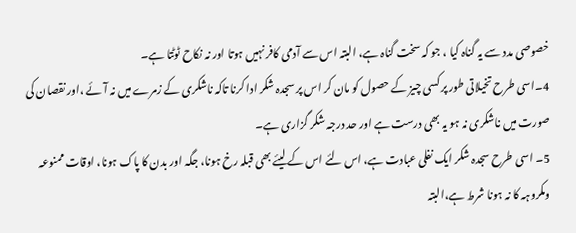خصوصی مدد سے یہ گناہ کیا ، جو کہ سخت گناہ ہے، البتہ اس سے آدمی کافر نہیں ہوتا اور نہ نکاح ٹوٹتا ہے۔
4۔اسی طرح تخیلاتی طور پر کسی چیز کے حصول کو مان کر اس پر سجدہ شکر ادا کرنا تاکہ ناشکری کے زمرے میں نہ آئے ،اور نقصان کی صورت میں ناشکری نہ ہو یہ بھی درست ہے اور حد درجہ شکر گزاری ہے۔
5۔ اسی طرح سجدہ شکر ایک نفلی عبادت ہے، اس لئے اس کے لیئے بھی قبلہ رخ ہونا، جگہ اور بدن کا پاک ہونا، اوقات ممنوعہ ومکروہہ کا نہ ہونا شرط ہے،البتہ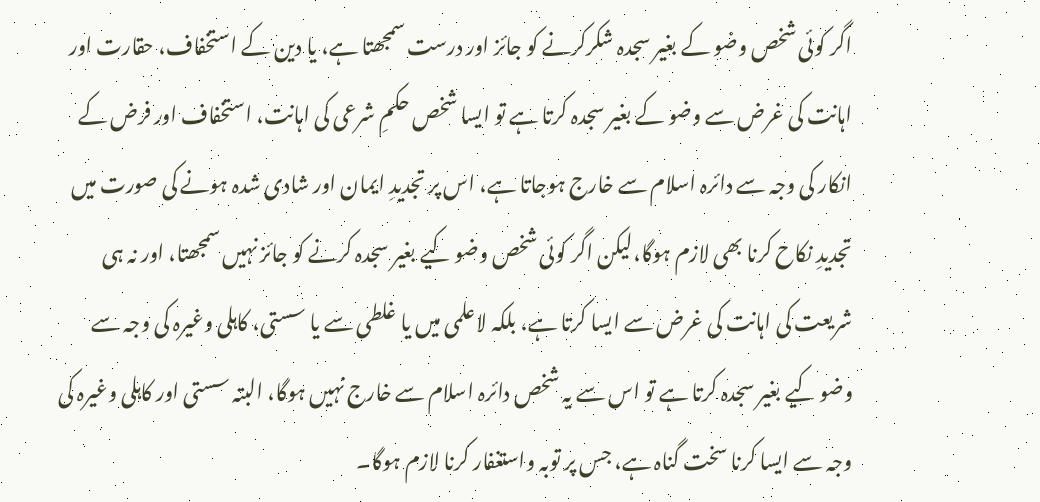اگر کوئی شخص وضو کے بغیر سجدہ شکرکرنے کو جائز اور درست سمجھتا ہے، یا دین کے استخفاف، حقارت اور اہانت کی غرض سے وضو کے بغیر سجدہ کرتا ہے تو ایسا شخص حکمِ شرعی کی اہانت، استخفاف اور فرض کے انکار کی وجہ سے دائرہ اسلام سے خارج ہوجاتا ہے، اس پر تجدیدِ ایمان اور شادی شدہ ہونے کی صورت میں تجدیدِ نکاح کرنا بھی لازم ہوگا،لیکن اگر کوئی شخص وضو کیے بغیر سجدہ کرنے کو جائز نہیں سمجھتا، اور نہ ہی شریعت کی اہانت کی غرض سے ایسا کرتا ہے، بلکہ لاعلمی میں یا غلطی سے یا سستی، کاہلی وغیرہ کی وجہ سے وضو کیے بغیر سجدہ کرتا ہے تو اس سے یہ شخص دائرہ اسلام سے خارج نہیں ہوگا، البتہ سستی اور کاہلی وغیرہ کی وجہ سے ایسا کرنا سخت گناہ ہے، جس پر توبہ واستغفار کرنا لازم ہوگا۔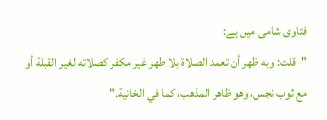فتاوی شامی میں ہے:
"قلت: وبه ظهر أن تعمد الصلاة بلا طهر غير مكفر كصلاته لغير القبلة أو مع ثوب نجس، وهو ظاهر المذهب، كما في الخانية."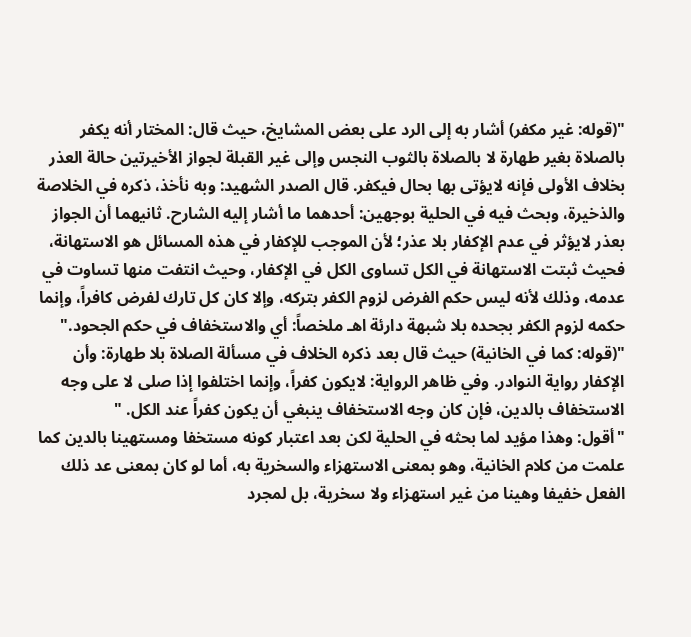"(قوله: غير مكفر) أشار به إلى الرد على بعض المشايخ، حيث قال: المختار أنه يكفر بالصلاة بغير طهارة لا بالصلاة بالثوب النجس وإلى غير القبلة لجواز الأخيرتين حالة العذر بخلاف الأولى فإنه لايؤتى بها بحال فيكفر. قال الصدر الشهيد: وبه نأخذ، ذكره في الخلاصة والذخيرة، وبحث فيه في الحلية بوجهين: أحدهما ما أشار إليه الشارح. ثانيهما أن الجواز بعذر لايؤثر في عدم الإكفار بلا عذر؛ لأن الموجب للإكفار في هذه المسائل هو الاستهانة، فحيث ثبتت الاستهانة في الكل تساوى الكل في الإكفار، وحيث انتفت منها تساوت في عدمه، وذلك لأنه ليس حكم الفرض لزوم الكفر بتركه، وإلا كان كل تارك لفرض كافراً، وإنما حكمه لزوم الكفر بجحده بلا شبهة دارئة اهـ ملخصاً: أي والاستخفاف في حكم الجحود."
"(قوله: كما في الخانية) حيث قال بعد ذكره الخلاف في مسألة الصلاة بلا طهارة: وأن الإكفار رواية النوادر. وفي ظاهر الرواية: لايكون كفراً، وإنما اختلفوا إذا صلى لا على وجه الاستخفاف بالدين، فإن كان وجه الاستخفاف ينبغي أن يكون كفراً عند الكل. "
"أقول: وهذا مؤيد لما بحثه في الحلية لكن بعد اعتبار كونه مستخفا ومستهينا بالدين كما علمت من كلام الخانية، وهو بمعنى الاستهزاء والسخرية به، أما لو كان بمعنى عد ذلك الفعل خفيفا وهينا من غير استهزاء ولا سخرية، بل لمجرد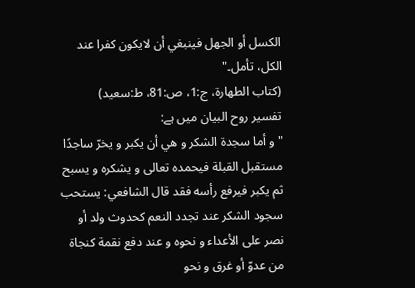الكسل أو الجهل فينبغي أن لايكون كفرا عند الكل، تأمل۔"
(کتاب الطهارة، ج:1، ص:81، ط:سعید)
تفسیر روح البیان میں ہے:
"و أما سجدة الشكر و هي أن يكبر و يخرّ ساجدًا مستقبل القبلة فيحمده تعالى و يشكره و يسبح ثم يكبر فيرفع رأسه فقد قال الشافعي: يستحب سجود الشكر عند تجدد النعم كحدوث ولد أو نصر على الأعداء و نحوه و عند دفع نقمة كنجاة من عدوّ أو غرق و نحو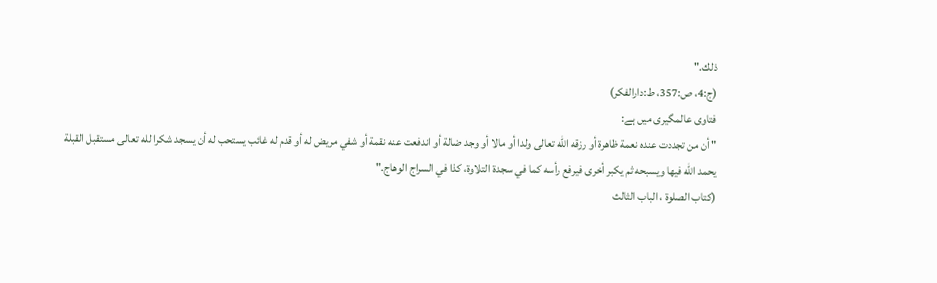ذلك."
(ج:4، ص:357، ط:دارالفکر)
فتاوی عالمگیری میں ہے:
" أن من تجددت عنده نعمة ظاهرة أو رزقه الله تعالى ولدا أو مالا أو وجد ضالة أو اندفعت عنه نقمة أو شفي مريض له أو قدم له غائب يستحب له أن يسجد شكرا لله تعالى مستقبل القبلة يحمد الله فيها ويسبحه ثم يكبر أخرى فيرفع رأسه كما في سجدة التلاوة، كذا في السراج الوهاج."
(کتاب الصلوۃ ، الباب الثالث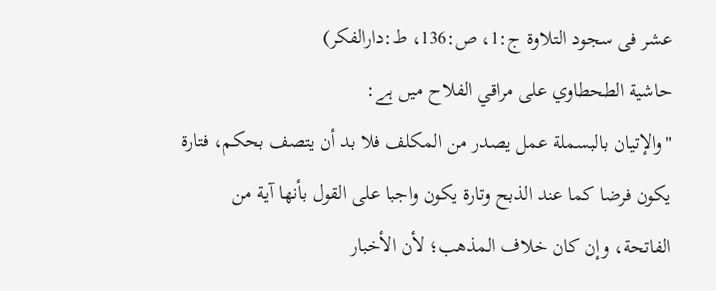عشر فی سجود التلاوۃ ج:1، ص:136، ط:دارالفکر)
حاشية الطحطاوي على مراقي الفلاح میں ہے:
"والإتيان بالبسملة عمل يصدر من المكلف فلا بد أن يتصف بحكم، فتارة يكون فرضا كما عند الذبح وتارة يكون واجبا على القول بأنها آية من الفاتحة، وإن كان خلاف المذهب؛ لأن الأخبار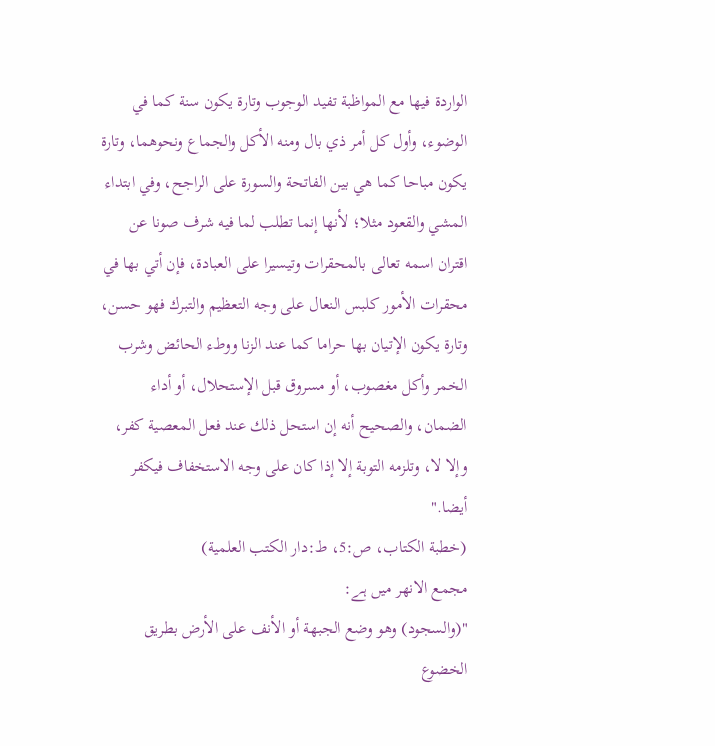الواردة فيها مع المواظبة تفيد الوجوب وتارة يكون سنة كما في الوضوء، وأول كل أمر ذي بال ومنه الأكل والجماع ونحوهما، وتارة يكون مباحا كما هي بين الفاتحة والسورة على الراجح، وفي ابتداء المشي والقعود مثلا؛ لأنها إنما تطلب لما فيه شرف صونا عن اقتران اسمه تعالى بالمحقرات وتيسيرا على العبادة، فإن أتي بها في محقرات الأمور كلبس النعال على وجه التعظيم والتبرك فهو حسن، وتارة يكون الإتيان بها حراما كما عند الزنا ووطء الحائض وشرب الخمر وأكل مغصوب، أو مسروق قبل الإستحلال، أو أداء الضمان، والصحيح أنه إن استحل ذلك عند فعل المعصية كفر، وإلا لا، وتلزمه التوبة إلا إذا كان على وجه الاستخفاف فيكفر أيضا."
(خطبة الكتاب، ص:5، ط:دار الكتب العلمية)
مجمع الانھر میں ہے:
"(والسجود) وهو وضع الجبهة أو الأنف على الأرض بطريق الخضوع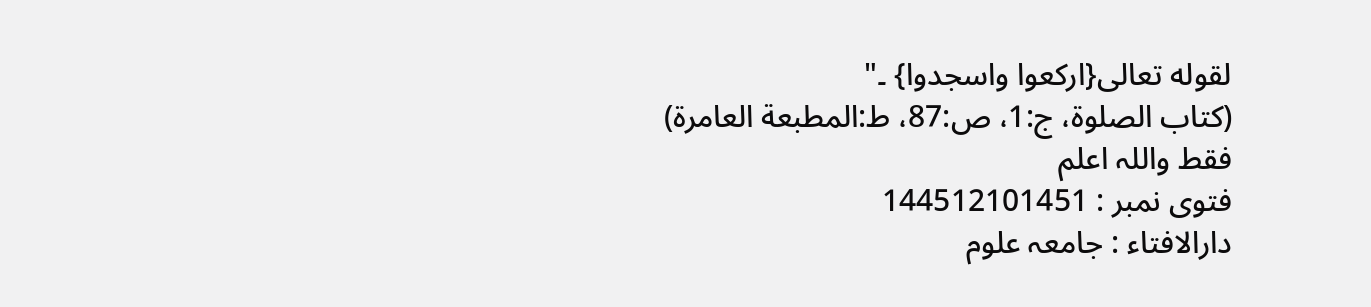لقوله تعالى{اركعوا واسجدوا} ۔"
(کتاب الصلوۃ، ج:1، ص:87، ط:المطبعة العامرۃ)
فقط واللہ اعلم
فتوی نمبر : 144512101451
دارالافتاء : جامعہ علوم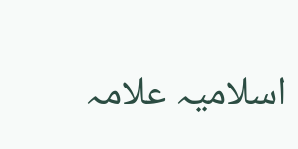اسلامیہ علامہ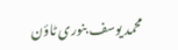محمد یوسف بنوری ٹاؤن